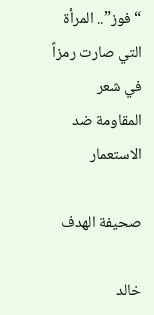“فوز”.. المرأة التي صارت رمزاً في شعر المقاومة ضد الاستعمار

صحيفة الهدف

خالد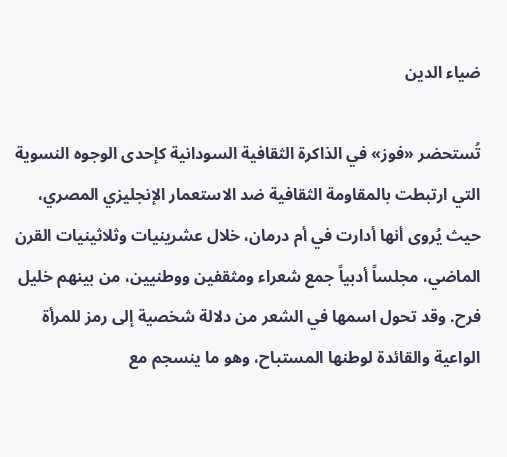ضياء الدين

تُستحضر «فوز» في الذاكرة الثقافية السودانية كإحدى الوجوه النسوية التي ارتبطت بالمقاومة الثقافية ضد الاستعمار الإنجليزي المصري، حيث يُروى أنها أدارت في أم درمان، خلال عشرينيات وثلاثينيات القرن الماضي، مجلساً أدبياً جمع شعراء ومثقفين ووطنيين، من بينهم خليل فرح. وقد تحول اسمها في الشعر من دلالة شخصية إلى رمز للمرأة الواعية والقائدة لوطنها المستباح، وهو ما ينسجم مع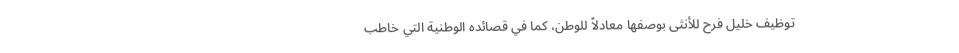توظيف خليل فرح للأنثى بوصفها معادلاً للوطن، كما في قصائده الوطنية التي خاطب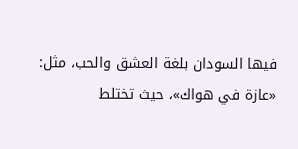فيها السودان بلغة العشق والحب، مثل: «عازة في هواك»، حيث تختلط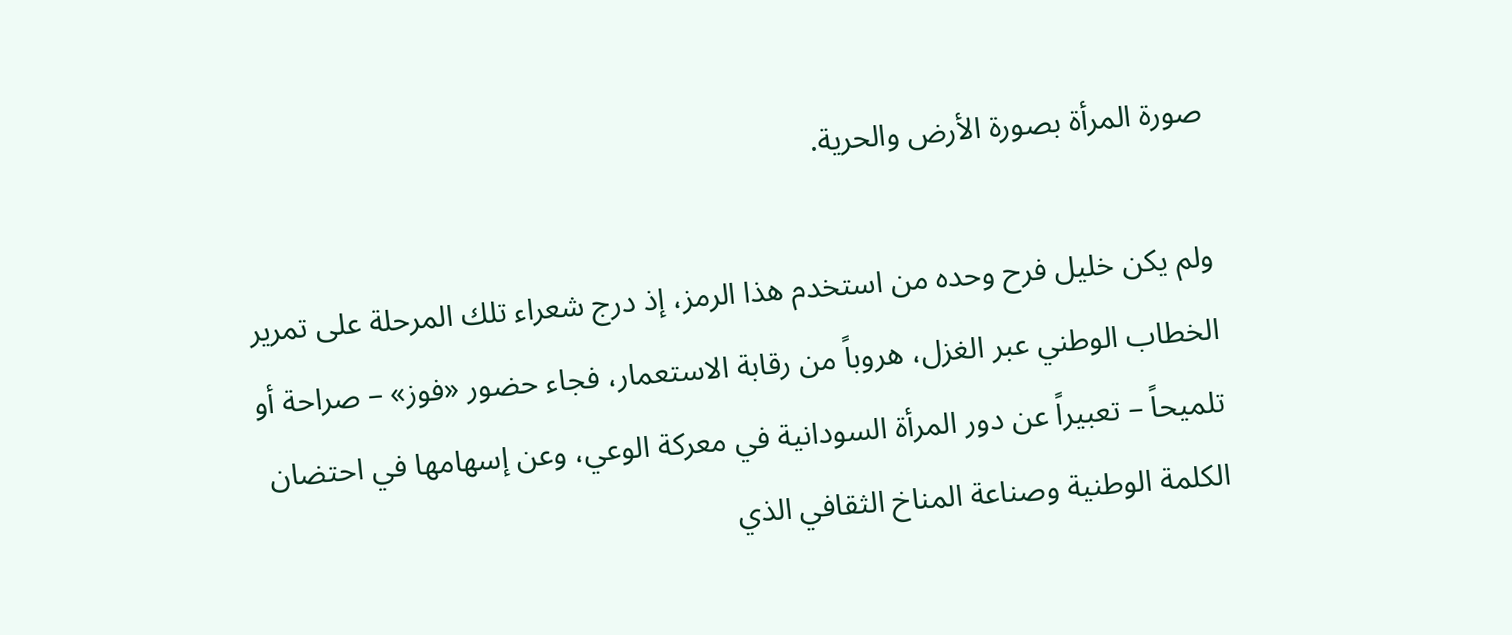صورة المرأة بصورة الأرض والحرية.

ولم يكن خليل فرح وحده من استخدم هذا الرمز، إذ درج شعراء تلك المرحلة على تمرير الخطاب الوطني عبر الغزل، هروباً من رقابة الاستعمار، فجاء حضور «فوز» – صراحة أو تلميحاً – تعبيراً عن دور المرأة السودانية في معركة الوعي، وعن إسهامها في احتضان الكلمة الوطنية وصناعة المناخ الثقافي الذي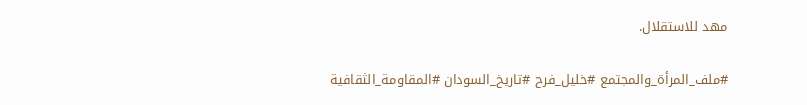مهد للاستقلال.

#ملف_المرأة_والمجتمع #خليل_فرح #تاريخ_السودان #المقاومة_الثقافية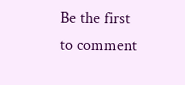Be the first to comment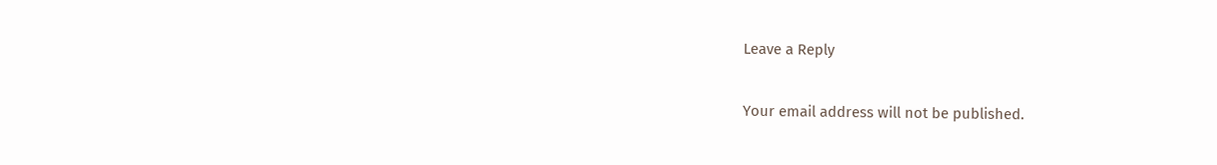Leave a Reply

Your email address will not be published.